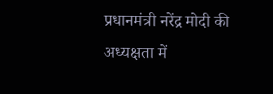प्रधानमंत्री नरेंद्र मोदी की अध्यक्षता में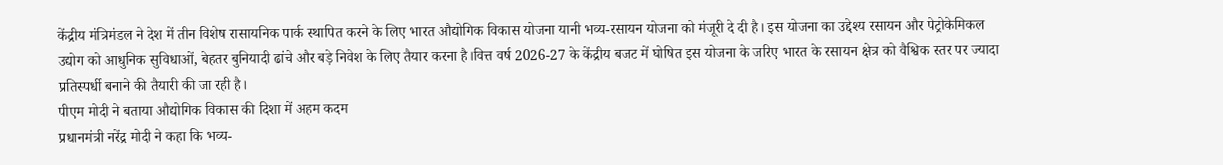केंद्रीय मंत्रिमंडल ने देश में तीन विशेष रासायनिक पार्क स्थापित करने के लिए भारत औद्योगिक विकास योजना यानी भव्य-रसायन योजना को मंजूरी दे दी है। इस योजना का उद्देश्य रसायन और पेट्रोकेमिकल उद्योग को आधुनिक सुविधाओं, बेहतर बुनियादी ढांचे और बड़े निवेश के लिए तैयार करना है।वित्त वर्ष 2026-27 के केंद्रीय बजट में घोषित इस योजना के जरिए भारत के रसायन क्षेत्र को वैश्विक स्तर पर ज्यादा प्रतिस्पर्धी बनाने की तैयारी की जा रही है।
पीएम मोदी ने बताया औद्योगिक विकास की दिशा में अहम कदम
प्रधानमंत्री नरेंद्र मोदी ने कहा कि भव्य-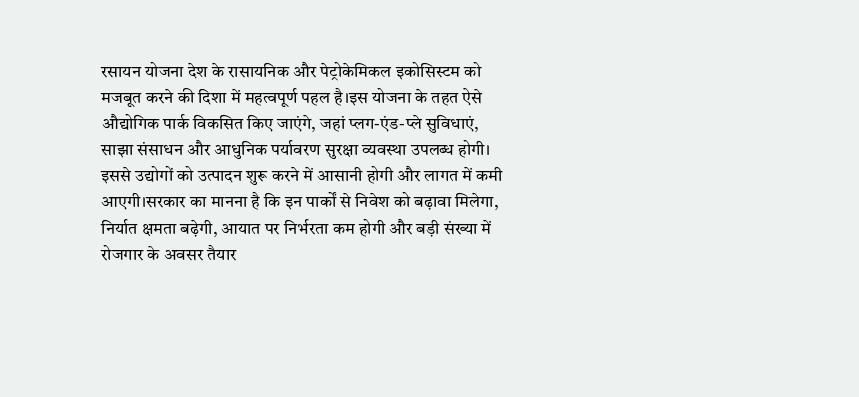रसायन योजना देश के रासायनिक और पेट्रोकेमिकल इकोसिस्टम को मजबूत करने की दिशा में महत्वपूर्ण पहल है।इस योजना के तहत ऐसे औद्योगिक पार्क विकसित किए जाएंगे, जहां प्लग-एंड-प्ले सुविधाएं, साझा संसाधन और आधुनिक पर्यावरण सुरक्षा व्यवस्था उपलब्ध होगी। इससे उद्योगों को उत्पादन शुरू करने में आसानी होगी और लागत में कमी आएगी।सरकार का मानना है कि इन पार्कों से निवेश को बढ़ावा मिलेगा, निर्यात क्षमता बढ़ेगी, आयात पर निर्भरता कम होगी और बड़ी संख्या में रोजगार के अवसर तैयार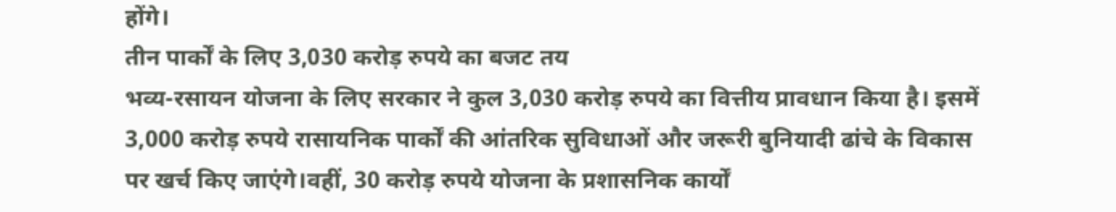होंगे।
तीन पार्कों के लिए 3,030 करोड़ रुपये का बजट तय
भव्य-रसायन योजना के लिए सरकार ने कुल 3,030 करोड़ रुपये का वित्तीय प्रावधान किया है। इसमें 3,000 करोड़ रुपये रासायनिक पार्कों की आंतरिक सुविधाओं और जरूरी बुनियादी ढांचे के विकास पर खर्च किए जाएंगे।वहीं, 30 करोड़ रुपये योजना के प्रशासनिक कार्यों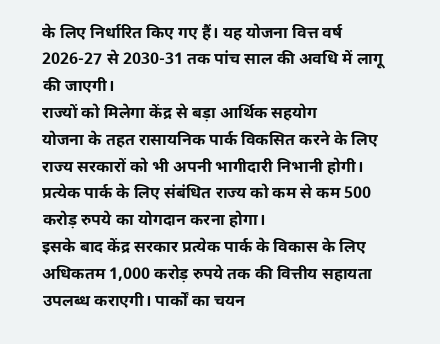के लिए निर्धारित किए गए हैं। यह योजना वित्त वर्ष 2026-27 से 2030-31 तक पांच साल की अवधि में लागू की जाएगी।
राज्यों को मिलेगा केंद्र से बड़ा आर्थिक सहयोग
योजना के तहत रासायनिक पार्क विकसित करने के लिए राज्य सरकारों को भी अपनी भागीदारी निभानी होगी। प्रत्येक पार्क के लिए संबंधित राज्य को कम से कम 500 करोड़ रुपये का योगदान करना होगा।
इसके बाद केंद्र सरकार प्रत्येक पार्क के विकास के लिए अधिकतम 1,000 करोड़ रुपये तक की वित्तीय सहायता उपलब्ध कराएगी। पार्कों का चयन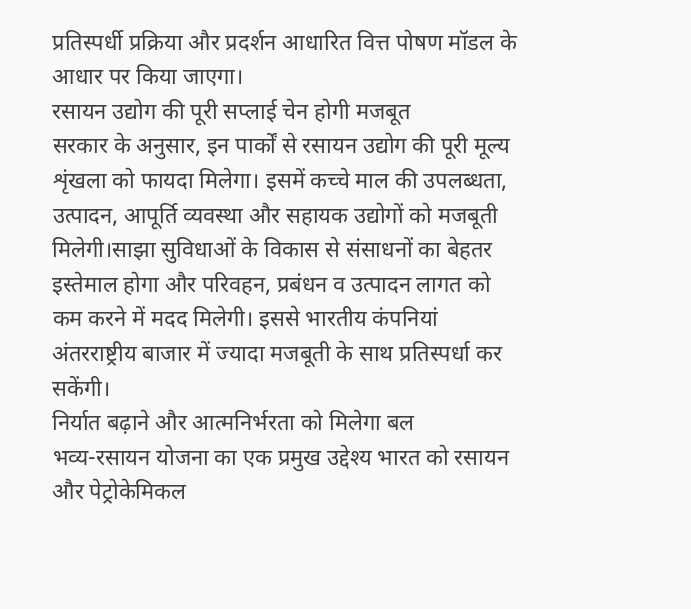प्रतिस्पर्धी प्रक्रिया और प्रदर्शन आधारित वित्त पोषण मॉडल के आधार पर किया जाएगा।
रसायन उद्योग की पूरी सप्लाई चेन होगी मजबूत
सरकार के अनुसार, इन पार्कों से रसायन उद्योग की पूरी मूल्य शृंखला को फायदा मिलेगा। इसमें कच्चे माल की उपलब्धता, उत्पादन, आपूर्ति व्यवस्था और सहायक उद्योगों को मजबूती मिलेगी।साझा सुविधाओं के विकास से संसाधनों का बेहतर इस्तेमाल होगा और परिवहन, प्रबंधन व उत्पादन लागत को कम करने में मदद मिलेगी। इससे भारतीय कंपनियां अंतरराष्ट्रीय बाजार में ज्यादा मजबूती के साथ प्रतिस्पर्धा कर सकेंगी।
निर्यात बढ़ाने और आत्मनिर्भरता को मिलेगा बल
भव्य-रसायन योजना का एक प्रमुख उद्देश्य भारत को रसायन और पेट्रोकेमिकल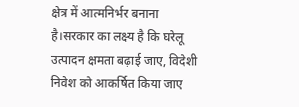क्षेत्र में आत्मनिर्भर बनाना है।सरकार का लक्ष्य है कि घरेलू उत्पादन क्षमता बढ़ाई जाए, विदेशी निवेश को आकर्षित किया जाए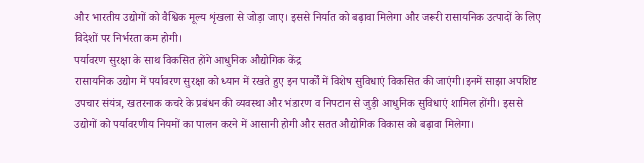और भारतीय उद्योगों को वैश्विक मूल्य शृंखला से जोड़ा जाए। इससे निर्यात को बढ़ावा मिलेगा और जरूरी रासायनिक उत्पादों के लिए विदेशों पर निर्भरता कम होगी।
पर्यावरण सुरक्षा के साथ विकसित होंगे आधुनिक औद्योगिक केंद्र
रासायनिक उद्योग में पर्यावरण सुरक्षा को ध्यान में रखते हुए इन पार्कों में विशेष सुविधाएं विकसित की जाएंगी।इनमें साझा अपशिष्ट उपचार संयंत्र, खतरनाक कचरे के प्रबंधन की व्यवस्था और भंडारण व निपटान से जुड़ी आधुनिक सुविधाएं शामिल होंगी। इससे उद्योगों को पर्यावरणीय नियमों का पालन करने में आसानी होगी और सतत औद्योगिक विकास को बढ़ावा मिलेगा।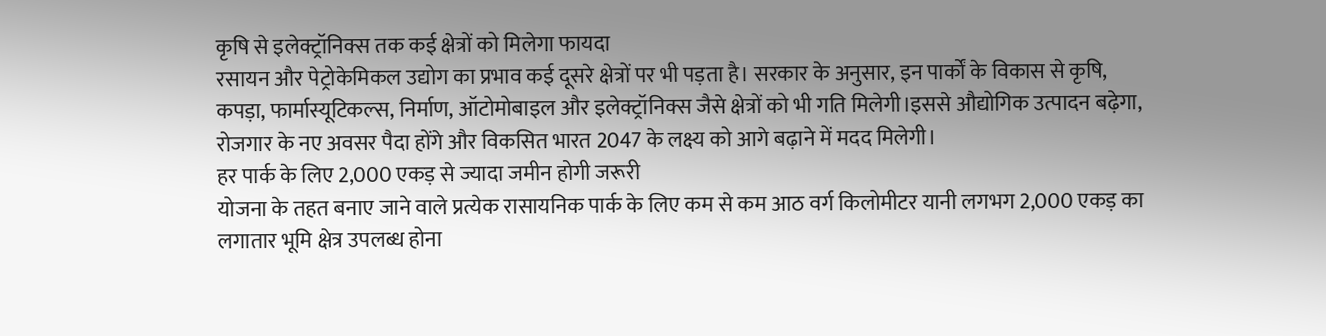कृषि से इलेक्ट्रॉनिक्स तक कई क्षेत्रों को मिलेगा फायदा
रसायन और पेट्रोकेमिकल उद्योग का प्रभाव कई दूसरे क्षेत्रों पर भी पड़ता है। सरकार के अनुसार, इन पार्कों के विकास से कृषि, कपड़ा, फार्मास्यूटिकल्स, निर्माण, ऑटोमोबाइल और इलेक्ट्रॉनिक्स जैसे क्षेत्रों को भी गति मिलेगी।इससे औद्योगिक उत्पादन बढ़ेगा, रोजगार के नए अवसर पैदा होंगे और विकसित भारत 2047 के लक्ष्य को आगे बढ़ाने में मदद मिलेगी।
हर पार्क के लिए 2,000 एकड़ से ज्यादा जमीन होगी जरूरी
योजना के तहत बनाए जाने वाले प्रत्येक रासायनिक पार्क के लिए कम से कम आठ वर्ग किलोमीटर यानी लगभग 2,000 एकड़ का लगातार भूमि क्षेत्र उपलब्ध होना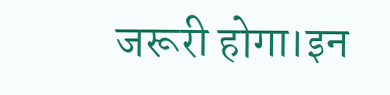जरूरी होगा।इन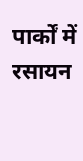पार्कों में रसायन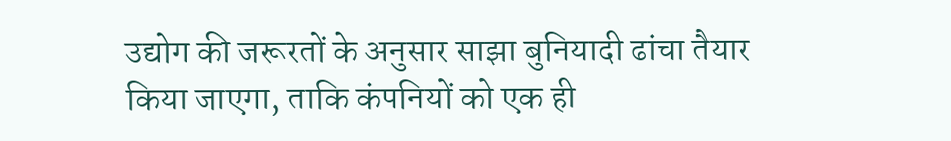उद्योग की जरूरतों के अनुसार साझा बुनियादी ढांचा तैयार किया जाएगा, ताकि कंपनियों को एक ही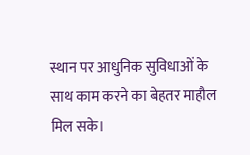स्थान पर आधुनिक सुविधाओं के साथ काम करने का बेहतर माहौल मिल सके।